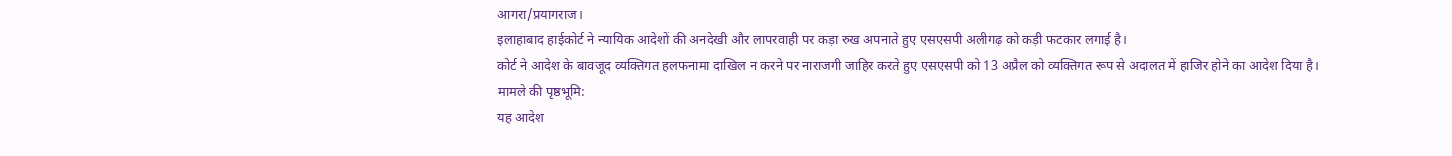आगरा/प्रयागराज।
इलाहाबाद हाईकोर्ट ने न्यायिक आदेशों की अनदेखी और लापरवाही पर कड़ा रुख अपनाते हुए एसएसपी अलीगढ़ को कड़ी फटकार लगाई है।
कोर्ट ने आदेश के बावजूद व्यक्तिगत हलफनामा दाखिल न करने पर नाराजगी जाहिर करते हुए एसएसपी को 13 अप्रैल को व्यक्तिगत रूप से अदालत में हाजिर होने का आदेश दिया है।
मामले की पृष्ठभूमि:
यह आदेश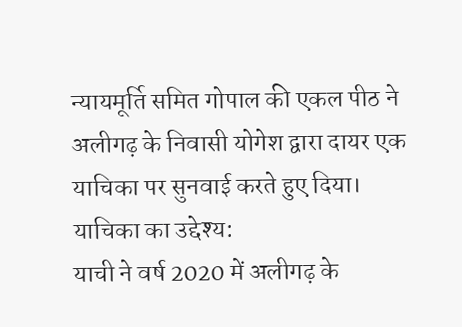न्यायमूर्ति समित गोपाल की एकल पीठ ने अलीगढ़ के निवासी योगेश द्वारा दायर एक याचिका पर सुनवाई करते हुए दिया।
याचिका का उद्देश्य:
याची ने वर्ष 2020 में अलीगढ़ के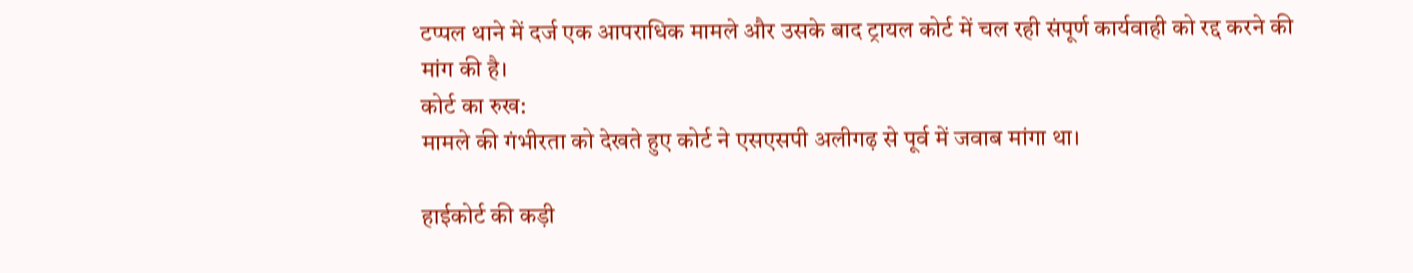टप्पल थाने में दर्ज एक आपराधिक मामले और उसके बाद ट्रायल कोर्ट में चल रही संपूर्ण कार्यवाही को रद्द करने की मांग की है।
कोर्ट का रुख:
मामले की गंभीरता को देखते हुए कोर्ट ने एसएसपी अलीगढ़ से पूर्व में जवाब मांगा था।

हाईकोर्ट की कड़ी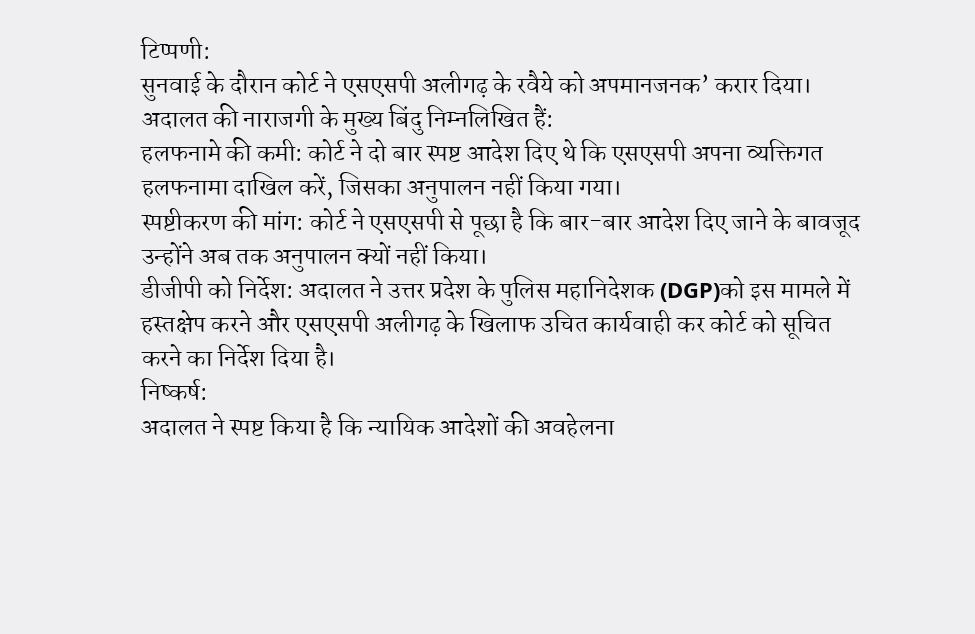टिप्पणी:
सुनवाई के दौरान कोर्ट ने एसएसपी अलीगढ़ के रवैये को अपमानजनक’ करार दिया।
अदालत की नाराजगी के मुख्य बिंदु निम्नलिखित हैं:
हलफनामे की कमी: कोर्ट ने दो बार स्पष्ट आदेश दिए थे कि एसएसपी अपना व्यक्तिगत हलफनामा दाखिल करें, जिसका अनुपालन नहीं किया गया।
स्पष्टीकरण की मांग: कोर्ट ने एसएसपी से पूछा है कि बार-बार आदेश दिए जाने के बावजूद उन्होंने अब तक अनुपालन क्यों नहीं किया।
डीजीपी को निर्देश: अदालत ने उत्तर प्रदेश के पुलिस महानिदेशक (DGP)को इस मामले में हस्तक्षेप करने और एसएसपी अलीगढ़ के खिलाफ उचित कार्यवाही कर कोर्ट को सूचित करने का निर्देश दिया है।
निष्कर्ष:
अदालत ने स्पष्ट किया है कि न्यायिक आदेशों की अवहेलना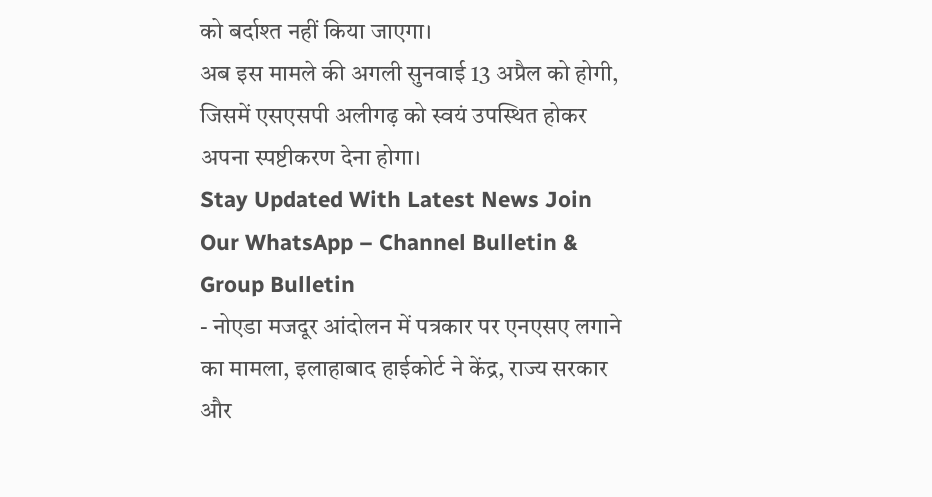को बर्दाश्त नहीं किया जाएगा।
अब इस मामले की अगली सुनवाई 13 अप्रैल को होगी, जिसमें एसएसपी अलीगढ़ को स्वयं उपस्थित होकर अपना स्पष्टीकरण देना होगा।
Stay Updated With Latest News Join Our WhatsApp – Channel Bulletin & Group Bulletin
- नोएडा मजदूर आंदोलन में पत्रकार पर एनएसए लगाने का मामला, इलाहाबाद हाईकोर्ट ने केंद्र, राज्य सरकार और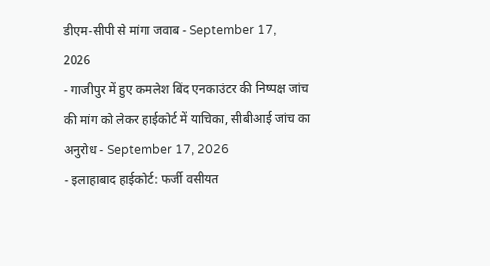डीएम-सीपी से मांगा जवाब - September 17, 2026
- गाजीपुर में हुए कमलेश बिंद एनकाउंटर की निष्पक्ष जांच की मांग को लेकर हाईकोर्ट में याचिका, सीबीआई जांच का अनुरोध - September 17, 2026
- इलाहाबाद हाईकोर्ट: फर्जी वसीयत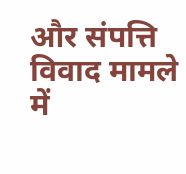और संपत्ति विवाद मामले में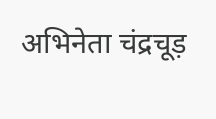अभिनेता चंद्रचूड़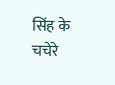सिंह के चचेरे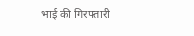भाई की गिरफ्तारी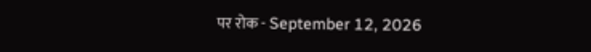पर रोक - September 12, 2026